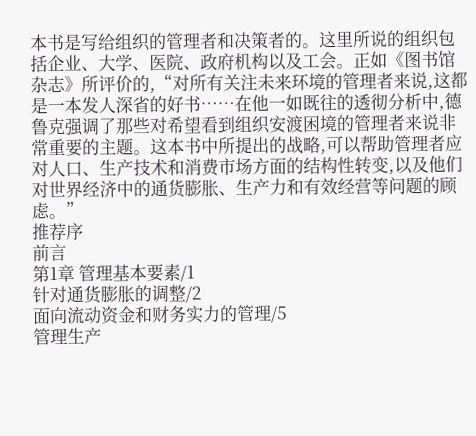本书是写给组织的管理者和决策者的。这里所说的组织包括企业、大学、医院、政府机构以及工会。正如《图书馆杂志》所评价的,“对所有关注未来环境的管理者来说,这都是一本发人深省的好书……在他一如既往的透彻分析中,德鲁克强调了那些对希望看到组织安渡困境的管理者来说非常重要的主题。这本书中所提出的战略,可以帮助管理者应对人口、生产技术和消费市场方面的结构性转变,以及他们对世界经济中的通货膨胀、生产力和有效经营等问题的顾虑。”
推荐序
前言
第1章 管理基本要素/1
针对通货膨胀的调整/2
面向流动资金和财务实力的管理/5
管理生产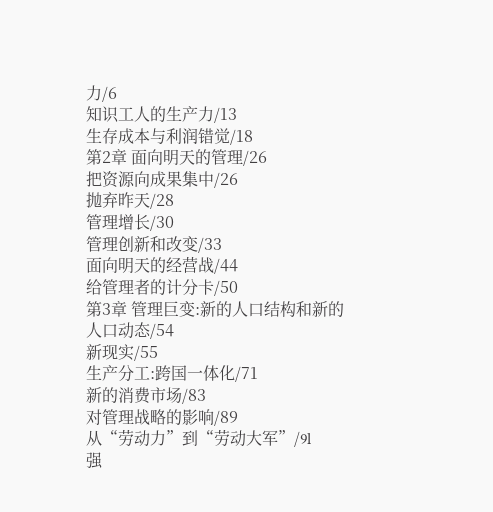力/6
知识工人的生产力/13
生存成本与利润错觉/18
第2章 面向明天的管理/26
把资源向成果集中/26
抛弃昨天/28
管理增长/30
管理创新和改变/33
面向明天的经营战/44
给管理者的计分卡/50
第3章 管理巨变:新的人口结构和新的
人口动态/54
新现实/55
生产分工:跨国一体化/71
新的消费市场/83
对管理战略的影响/89
从“劳动力”到“劳动大军”/9l
强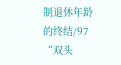制退休年龄的终结/97
“双头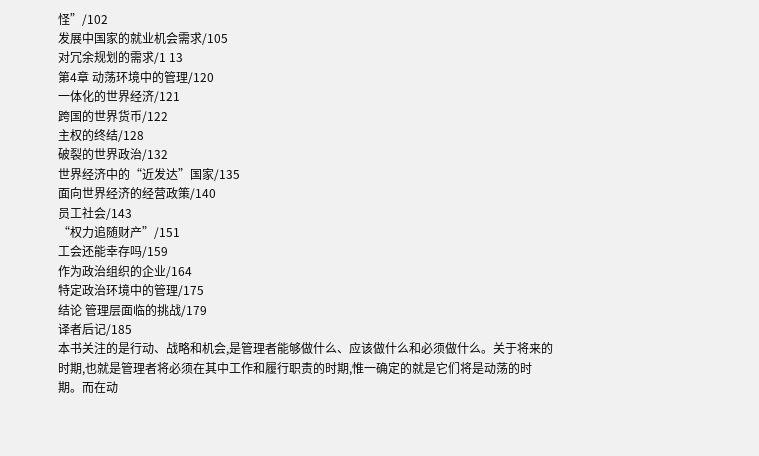怪”/102
发展中国家的就业机会需求/105
对冗余规划的需求/1 13
第4章 动荡环境中的管理/120
一体化的世界经济/121
跨国的世界货币/122
主权的终结/128
破裂的世界政治/132
世界经济中的“近发达”国家/135
面向世界经济的经营政策/140
员工社会/143
“权力追随财产”/151
工会还能幸存吗/159
作为政治组织的企业/164
特定政治环境中的管理/175
结论 管理层面临的挑战/179
译者后记/185
本书关注的是行动、战略和机会,是管理者能够做什么、应该做什么和必须做什么。关于将来的时期,也就是管理者将必须在其中工作和履行职责的时期,惟一确定的就是它们将是动荡的时期。而在动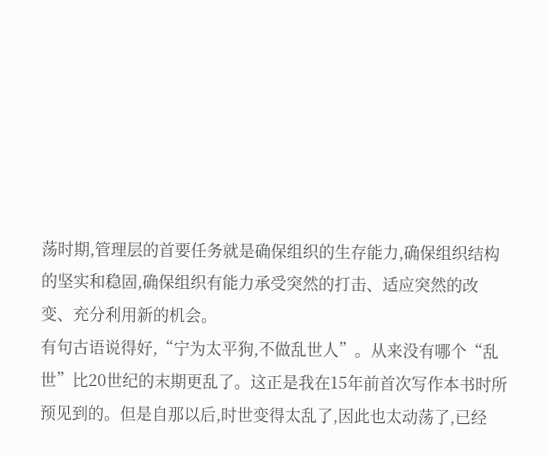荡时期,管理层的首要任务就是确保组织的生存能力,确保组织结构的坚实和稳固,确保组织有能力承受突然的打击、适应突然的改变、充分利用新的机会。
有句古语说得好,“宁为太平狗,不做乱世人”。从来没有哪个“乱世”比20世纪的末期更乱了。这正是我在15年前首次写作本书时所预见到的。但是自那以后,时世变得太乱了,因此也太动荡了,已经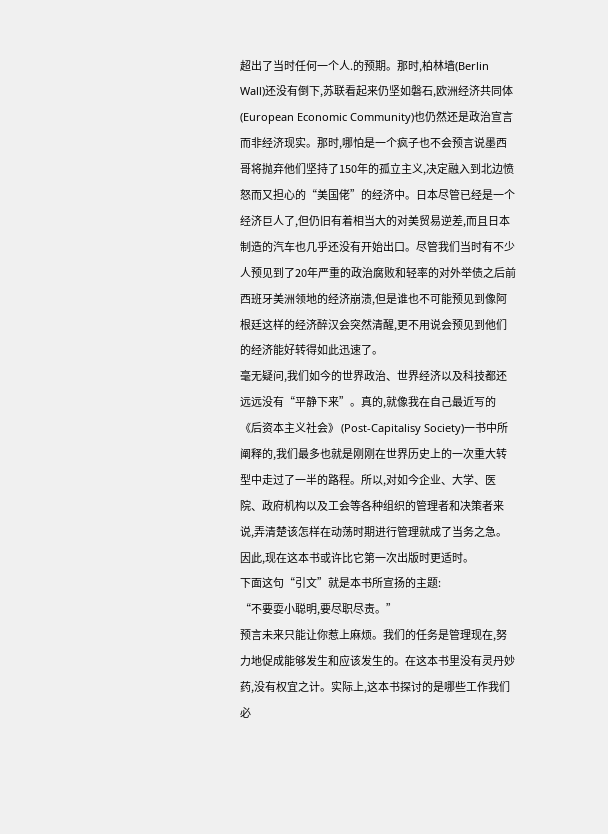超出了当时任何一个人.的预期。那时,柏林墙(Berlin Wall)还没有倒下,苏联看起来仍坚如磐石,欧洲经济共同体(European Economic Community)也仍然还是政治宣言而非经济现实。那时,哪怕是一个疯子也不会预言说墨西哥将抛弃他们坚持了150年的孤立主义,决定融入到北边愤怒而又担心的“美国佬”的经济中。日本尽管已经是一个经济巨人了,但仍旧有着相当大的对美贸易逆差,而且日本制造的汽车也几乎还没有开始出口。尽管我们当时有不少人预见到了20年严重的政治腐败和轻率的对外举债之后前西班牙美洲领地的经济崩溃,但是谁也不可能预见到像阿根廷这样的经济醉汉会突然清醒,更不用说会预见到他们的经济能好转得如此迅速了。
毫无疑问,我们如今的世界政治、世界经济以及科技都还远远没有“平静下来”。真的,就像我在自己最近写的《后资本主义社会》 (Post-Capitalisy Society)一书中所阐释的,我们最多也就是刚刚在世界历史上的一次重大转型中走过了一半的路程。所以,对如今企业、大学、医院、政府机构以及工会等各种组织的管理者和决策者来说,弄清楚该怎样在动荡时期进行管理就成了当务之急。因此,现在这本书或许比它第一次出版时更适时。
下面这句“引文”就是本书所宣扬的主题:
“不要耍小聪明,要尽职尽责。”
预言未来只能让你惹上麻烦。我们的任务是管理现在,努力地促成能够发生和应该发生的。在这本书里没有灵丹妙药,没有权宜之计。实际上,这本书探讨的是哪些工作我们必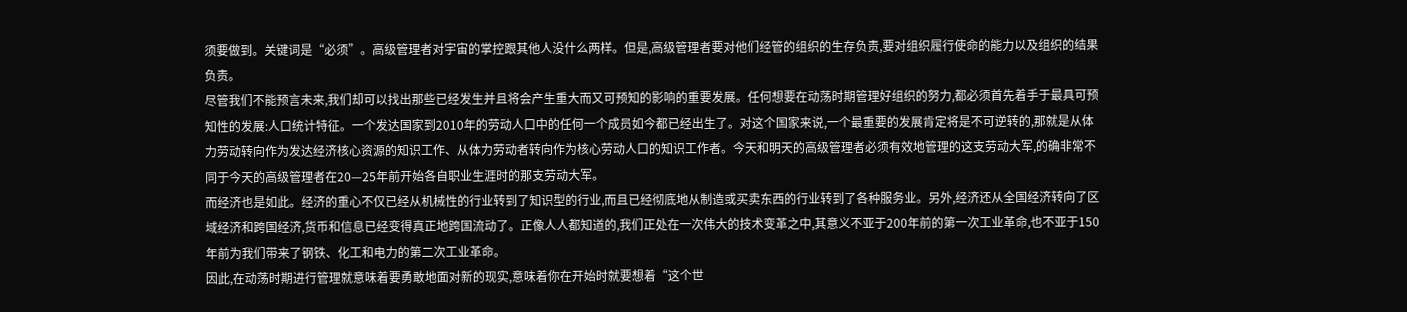须要做到。关键词是“必须”。高级管理者对宇宙的掌控跟其他人没什么两样。但是,高级管理者要对他们经管的组织的生存负责,要对组织履行使命的能力以及组织的结果负责。
尽管我们不能预言未来,我们却可以找出那些已经发生并且将会产生重大而又可预知的影响的重要发展。任何想要在动荡时期管理好组织的努力,都必须首先着手于最具可预知性的发展:人口统计特征。一个发达国家到2010年的劳动人口中的任何一个成员如今都已经出生了。对这个国家来说,一个最重要的发展肯定将是不可逆转的,那就是从体力劳动转向作为发达经济核心资源的知识工作、从体力劳动者转向作为核心劳动人口的知识工作者。今天和明天的高级管理者必须有效地管理的这支劳动大军,的确非常不同于今天的高级管理者在20—25年前开始各自职业生涯时的那支劳动大军。
而经济也是如此。经济的重心不仅已经从机械性的行业转到了知识型的行业,而且已经彻底地从制造或买卖东西的行业转到了各种服务业。另外,经济还从全国经济转向了区域经济和跨国经济,货币和信息已经变得真正地跨国流动了。正像人人都知道的,我们正处在一次伟大的技术变革之中,其意义不亚于200年前的第一次工业革命,也不亚于150年前为我们带来了钢铁、化工和电力的第二次工业革命。
因此,在动荡时期进行管理就意味着要勇敢地面对新的现实,意味着你在开始时就要想着“这个世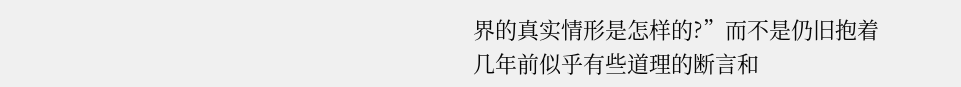界的真实情形是怎样的?”而不是仍旧抱着几年前似乎有些道理的断言和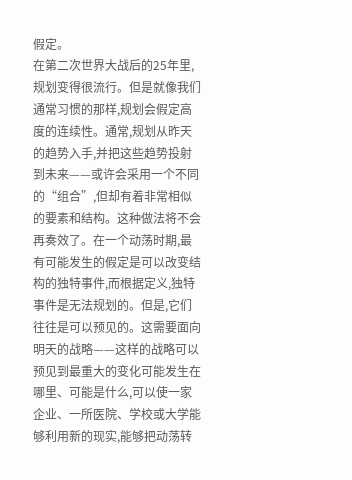假定。
在第二次世界大战后的25年里,规划变得很流行。但是就像我们通常习惯的那样,规划会假定高度的连续性。通常,规划从昨天的趋势入手,并把这些趋势投射到未来——或许会采用一个不同的“组合”,但却有着非常相似的要素和结构。这种做法将不会再奏效了。在一个动荡时期,最有可能发生的假定是可以改变结构的独特事件,而根据定义,独特事件是无法规划的。但是,它们往往是可以预见的。这需要面向明天的战略——这样的战略可以预见到最重大的变化可能发生在哪里、可能是什么,可以使一家企业、一所医院、学校或大学能够利用新的现实,能够把动荡转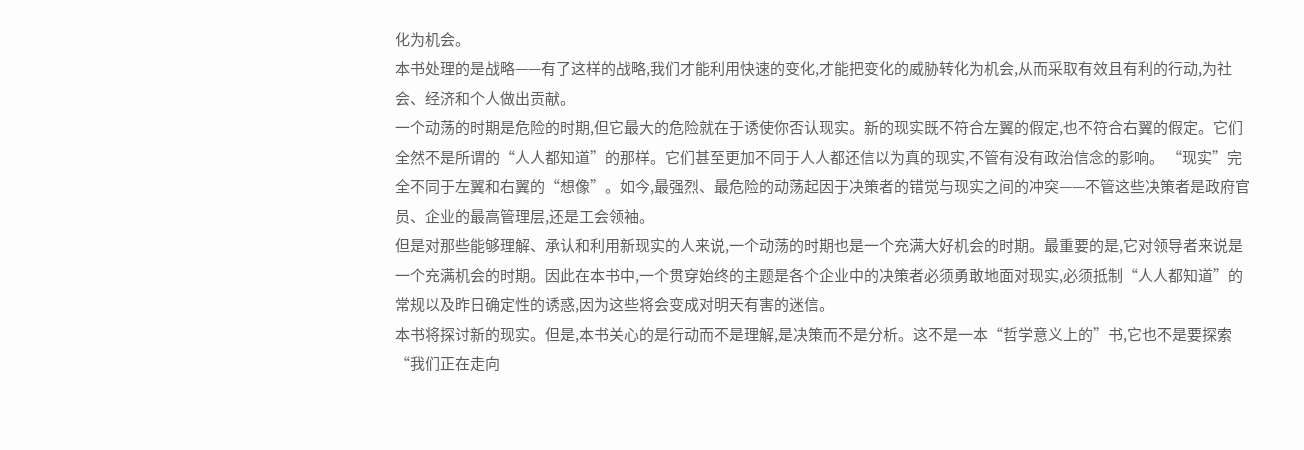化为机会。
本书处理的是战略——有了这样的战略,我们才能利用快速的变化,才能把变化的威胁转化为机会,从而采取有效且有利的行动,为社会、经济和个人做出贡献。
一个动荡的时期是危险的时期,但它最大的危险就在于诱使你否认现实。新的现实既不符合左翼的假定,也不符合右翼的假定。它们全然不是所谓的“人人都知道”的那样。它们甚至更加不同于人人都还信以为真的现实,不管有没有政治信念的影响。 “现实”完全不同于左翼和右翼的“想像”。如今,最强烈、最危险的动荡起因于决策者的错觉与现实之间的冲突——不管这些决策者是政府官员、企业的最高管理层,还是工会领袖。
但是对那些能够理解、承认和利用新现实的人来说,一个动荡的时期也是一个充满大好机会的时期。最重要的是,它对领导者来说是一个充满机会的时期。因此在本书中,一个贯穿始终的主题是各个企业中的决策者必须勇敢地面对现实,必须抵制“人人都知道”的常规以及昨日确定性的诱惑,因为这些将会变成对明天有害的迷信。
本书将探讨新的现实。但是,本书关心的是行动而不是理解,是决策而不是分析。这不是一本“哲学意义上的”书,它也不是要探索“我们正在走向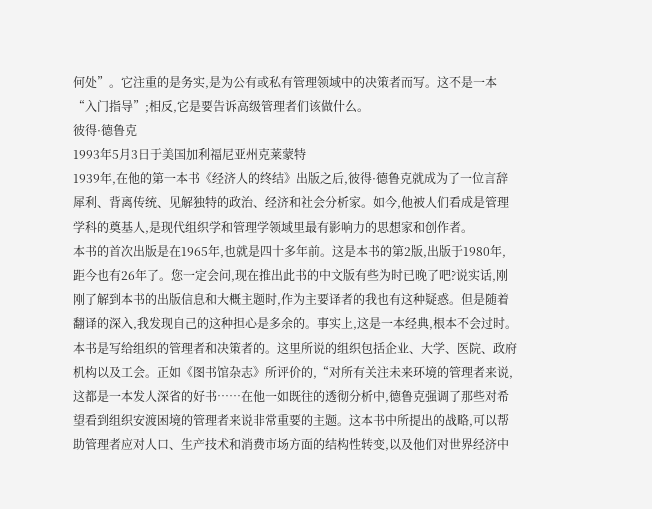何处”。它注重的是务实,是为公有或私有管理领域中的决策者而写。这不是一本“入门指导”;相反,它是要告诉高级管理者们该做什么。
彼得·德鲁克
1993年5月3日于美国加利福尼亚州克莱蒙特
1939年,在他的第一本书《经济人的终结》出版之后,彼得·德鲁克就成为了一位言辞犀利、背离传统、见解独特的政治、经济和社会分析家。如今,他被人们看成是管理学科的奠基人,是现代组织学和管理学领域里最有影响力的思想家和创作者。
本书的首次出版是在1965年,也就是四十多年前。这是本书的第2版,出版于1980年,距今也有26年了。您一定会问,现在推出此书的中文版有些为时已晚了吧?说实话,刚刚了解到本书的出版信息和大概主题时,作为主要译者的我也有这种疑惑。但是随着翻译的深入,我发现自己的这种担心是多余的。事实上,这是一本经典,根本不会过时。
本书是写给组织的管理者和决策者的。这里所说的组织包括企业、大学、医院、政府机构以及工会。正如《图书馆杂志》所评价的,“对所有关注未来环境的管理者来说,这都是一本发人深省的好书……在他一如既往的透彻分析中,德鲁克强调了那些对希望看到组织安渡困境的管理者来说非常重要的主题。这本书中所提出的战略,可以帮助管理者应对人口、生产技术和消费市场方面的结构性转变,以及他们对世界经济中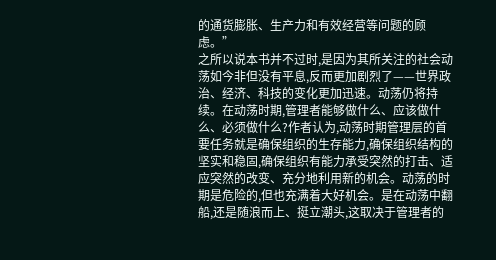的通货膨胀、生产力和有效经营等问题的顾虑。”
之所以说本书并不过时,是因为其所关注的社会动荡如今非但没有平息,反而更加剧烈了——世界政治、经济、科技的变化更加迅速。动荡仍将持续。在动荡时期,管理者能够做什么、应该做什么、必须做什么?作者认为,动荡时期管理层的首要任务就是确保组织的生存能力,确保组织结构的坚实和稳固,确保组织有能力承受突然的打击、适应突然的改变、充分地利用新的机会。动荡的时期是危险的,但也充满着大好机会。是在动荡中翻船,还是随浪而上、挺立潮头,这取决于管理者的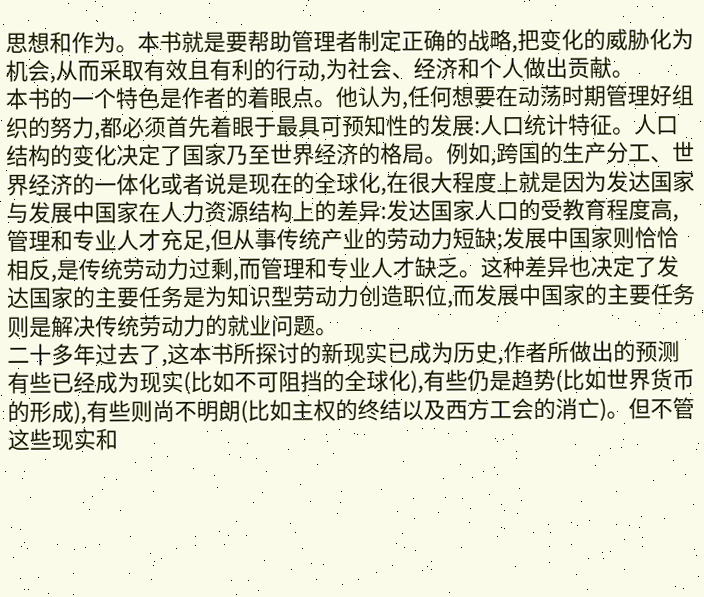思想和作为。本书就是要帮助管理者制定正确的战略,把变化的威胁化为机会,从而采取有效且有利的行动,为社会、经济和个人做出贡献。
本书的一个特色是作者的着眼点。他认为,任何想要在动荡时期管理好组织的努力,都必须首先着眼于最具可预知性的发展:人口统计特征。人口结构的变化决定了国家乃至世界经济的格局。例如,跨国的生产分工、世界经济的一体化或者说是现在的全球化,在很大程度上就是因为发达国家与发展中国家在人力资源结构上的差异:发达国家人口的受教育程度高,管理和专业人才充足,但从事传统产业的劳动力短缺;发展中国家则恰恰相反,是传统劳动力过剩,而管理和专业人才缺乏。这种差异也决定了发达国家的主要任务是为知识型劳动力创造职位,而发展中国家的主要任务则是解决传统劳动力的就业问题。
二十多年过去了,这本书所探讨的新现实已成为历史,作者所做出的预测有些已经成为现实(比如不可阻挡的全球化),有些仍是趋势(比如世界货币的形成),有些则尚不明朗(比如主权的终结以及西方工会的消亡)。但不管这些现实和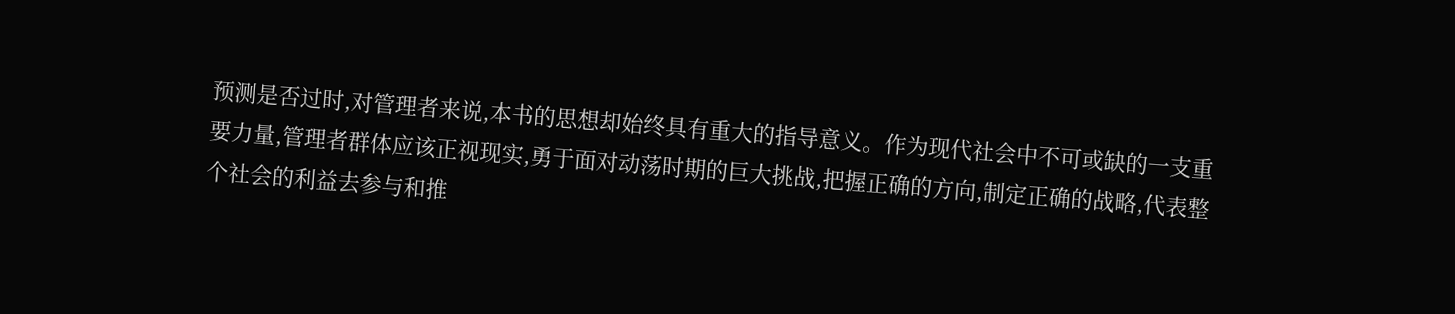预测是否过时,对管理者来说,本书的思想却始终具有重大的指导意义。作为现代社会中不可或缺的一支重要力量,管理者群体应该正视现实,勇于面对动荡时期的巨大挑战,把握正确的方向,制定正确的战略,代表整个社会的利益去参与和推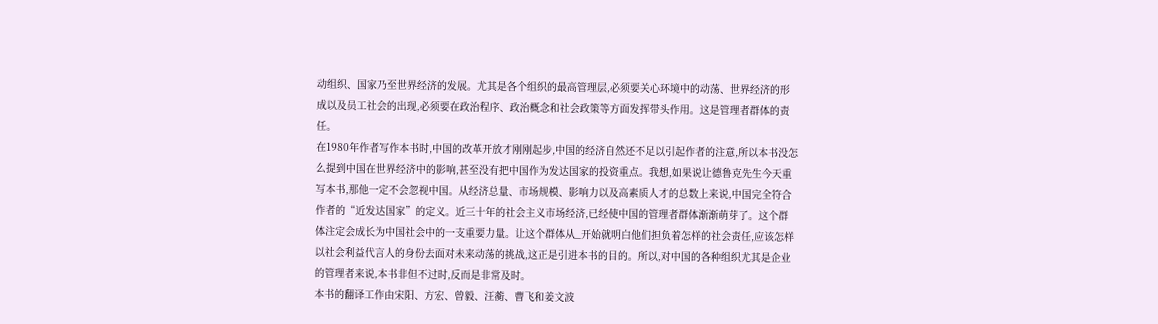动组织、国家乃至世界经济的发展。尤其是各个组织的最高管理层,必须要关心环境中的动荡、世界经济的形成以及员工社会的出现,必须要在政治程序、政治概念和社会政策等方面发挥带头作用。这是管理者群体的责任。
在1980年作者写作本书时,中国的改革开放才刚刚起步,中国的经济自然还不足以引起作者的注意,所以本书没怎么提到中国在世界经济中的影响,甚至没有把中国作为发达国家的投资重点。我想,如果说让德鲁克先生今天重写本书,那他一定不会忽视中国。从经济总量、市场规模、影响力以及高素质人才的总数上来说,中国完全符合作者的“近发达国家”的定义。近三十年的社会主义市场经济,已经使中国的管理者群体渐渐萌芽了。这个群体注定会成长为中国社会中的一支重要力量。让这个群体从_开始就明白他们担负着怎样的社会责任,应该怎样以社会利益代言人的身份去面对未来动荡的挑战,这正是引进本书的目的。所以,对中国的各种组织尤其是企业的管理者来说,本书非但不过时,反而是非常及时。
本书的翻译工作由宋阳、方宏、曾毅、汪蘅、曹飞和姜文波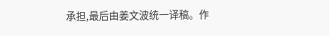承担,最后由姜文波统一译稿。作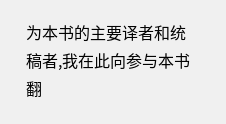为本书的主要译者和统稿者,我在此向参与本书翻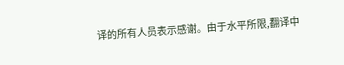译的所有人员表示感谢。由于水平所限,翻译中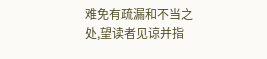难免有疏漏和不当之处,望读者见谅并指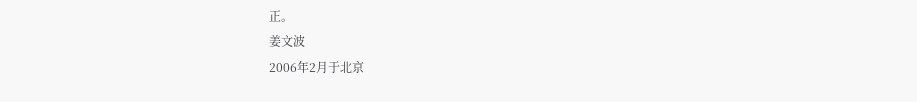正。
姜文波
2006年2月于北京